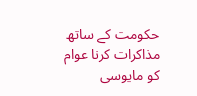حکومت کے ساتھ مذاکرات کرنا عوام کو مایوسی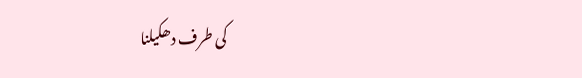کی طرف دھکیلنا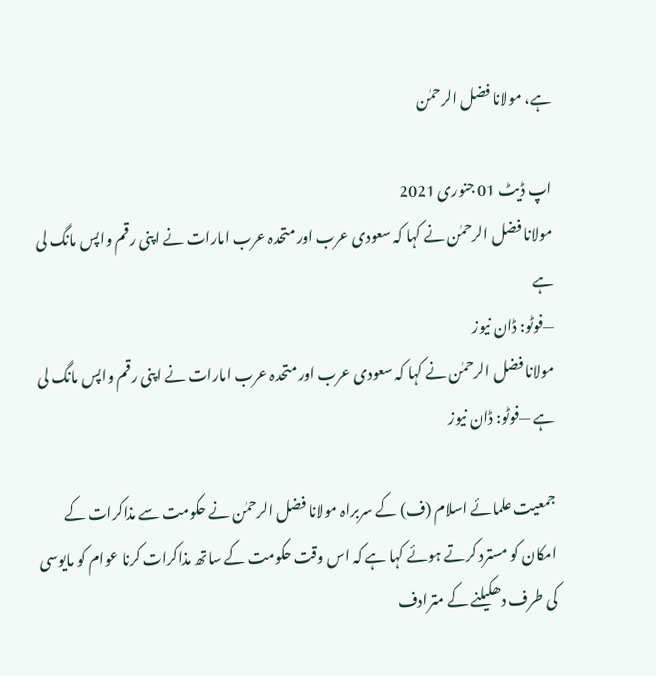ہے، مولانا فضل الرحمٰن

اپ ڈیٹ 01 جنوری 2021
مولانا فضل الرحمٰن نے کہا کہ سعودی عرب اور متحدہ عرب امارات نے اپنی رقم واپس مانگ لی ہے
—فوٹو: ڈان نیوز
مولانا فضل الرحمٰن نے کہا کہ سعودی عرب اور متحدہ عرب امارات نے اپنی رقم واپس مانگ لی ہے —فوٹو: ڈان نیوز

جمعیت علمائے اسلام (ف) کے سربراہ مولانا فضل الرحمٰن نے حکومت سے مذاکرات کے امکان کو مسترد کرتے ہوئے کہا ہے کہ اس وقت حکومت کے ساتھ مذاکرات کرنا عوام کو مایوسی کی طرف دھکیلنے کے مترادف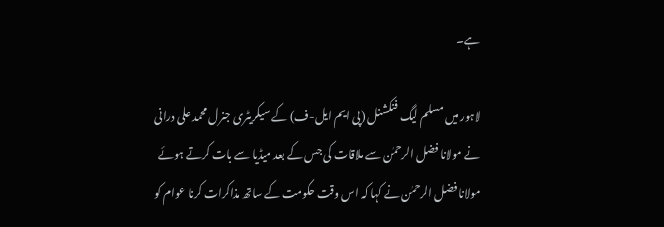ہے۔

لاہور میں مسلم لیگ فنکشنل (پی ایم ایل-ف) کے سیکریٹری جنرل محمد علی درانی نے مولانا فضل الرحمٰن سے ملاقات کی جس کے بعد میڈیا سے بات کرتے ہوئے مولانا فضل الرحمٰن نے کہا کہ اس وقت حکومت کے ساتھ مذاکرات کرنا عوام کو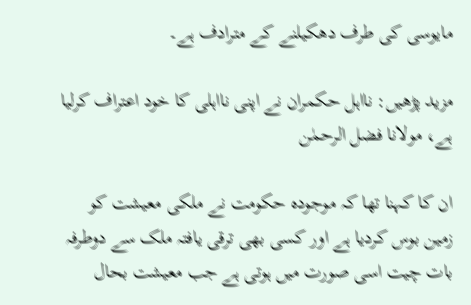مایوسی کی طرف دھکیلنے کے مترادف ہے۔

مزید پڑھیں: نااہل حکمران نے اپنی نااہلی کا خود اعتراف کرلیا ہے، مولانا فضل الرحمٰن

ان کا کہنا تھا کہ موجودہ حکومت نے ملکی معیشت کو زمین بوس کردیا ہے اور کسی بھی ترقی یافتہ ملک سے دوطرفہ بات چیت اسی صورت میں ہوتی ہے جب معیشت بحال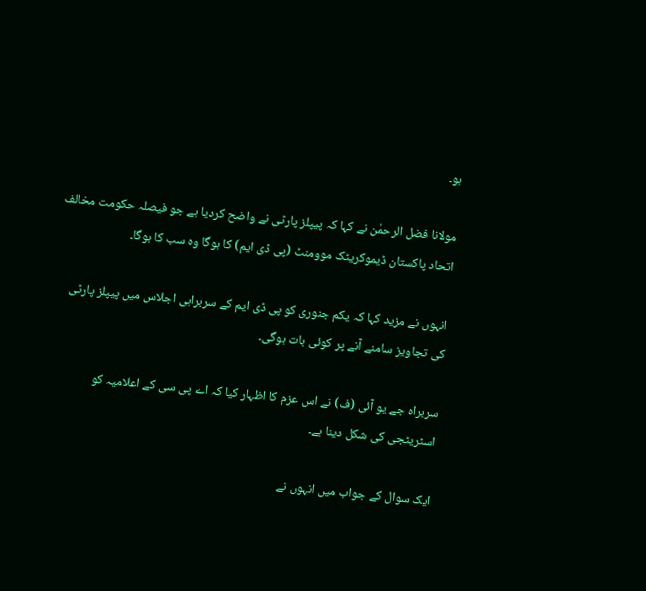ہو۔

مولانا فضل الرحمٰن نے کہا کہ پیپلز پارٹی نے واضح کردیا ہے جو فیصلہ حکومت مخالف اتحاد پاکستان ڈیموکریٹک موومنٹ (پی ڈی ایم) کا ہوگا وہ سب کا ہوگا۔

انہوں نے مزید کہا کہ یکم جنوری کو پی ڈی ایم کے سربراہی اجلاس میں پیپلز پارٹی کی تجاویز سامنے آنے پر کوئی بات ہوگی۔

سربراہ جے یو آئی (ف) نے اس عزم کا اظہار کیا کہ اے پی سی کے اعلامیہ کو اسٹریٹجی کی شکل دینا ہے۔

ایک سوال کے جواب میں انہوں نے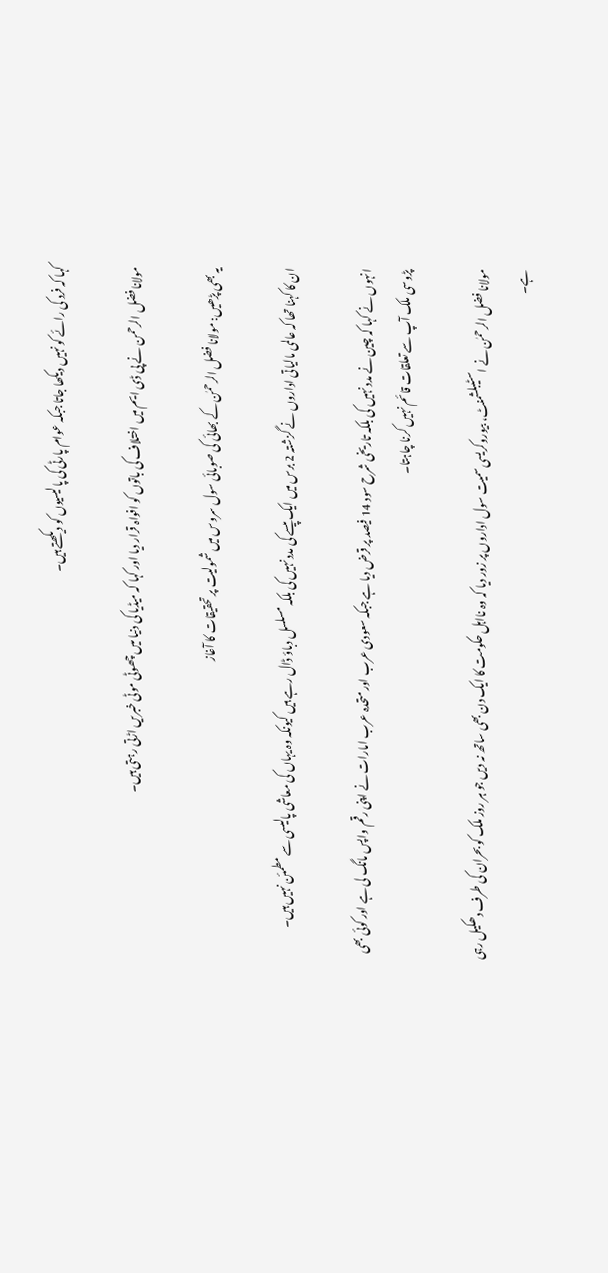کہا کہ فرد کی رائے کو نہیں دیکھا جاتا جبکہ عوام پارٹی کی پالیسیوں کو دیکھتے ہیں۔

مولانا فضل الرحمن نے پی ڈی ایم میں اختلاف کی باتوں کو افواہ قرار دیا اور کہا کہ میڈیا کی دنیا میں چھوٹی موٹی خبریں اڑتی رہتی ہیں۔

یہ بھی پڑھیں: مولانا فضل الرحمٰن کے بھائی کی صوبائی سول سروس میں شمولیت پر تحقیقات کا آغاز

ان کا کہنا تھا کہ عالمی مالیاتی اداروں نے گزشتہ 2 برس میں ایک پیسے کی مدد نہیں کی بلکہ مسلسل دباؤ ڈال رہے ہیں کیونکہ وہ یہاں کی معاشی پالیسی سے مطمئن نہیں ہیں۔

انہوں نے کہا کہ چین نے مدد نہیں کی بلکہ تاریخی شرح سود 14 فیصد پر قرض دیا ہے جبکہ سعودی عرب اور متحدہ عرب امارات نے اپنی رقم واپس مانگ لی ہے اور کوئی بھی پڑوسی ملک آپ سے تعلقات قائم نہیں کرنا چاہتا۔

مولانا فضل الرحمٰن نے اسٹیبلشمنٹ، بیوروکریسی سمیت سول اداروں پر زور دیا کہ وہ نااہل حکومت کا ایک دن بھی ساتھ نہ دیں جو ہر روز ملک کو بحران کی طرف دھکیل رہی ہے۔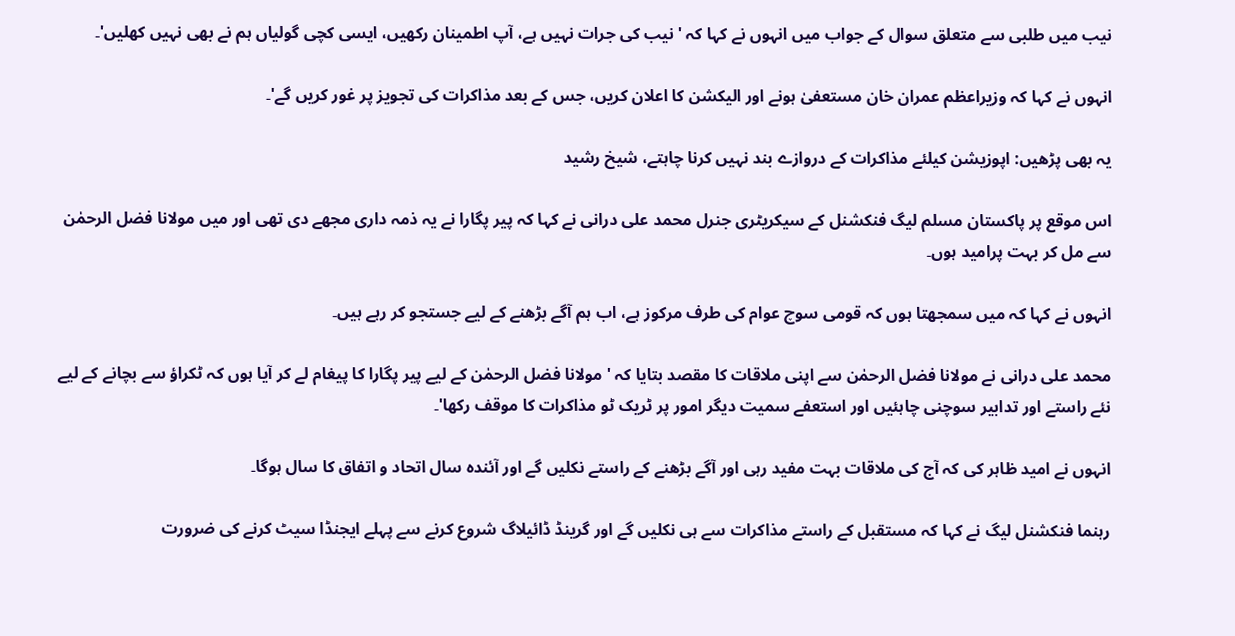نیب میں طلبی سے متعلق سوال کے جواب میں انہوں نے کہا کہ 'نیب کی جرات نہیں ہے، آپ اطمینان رکھیں، ایسی کچی گولیاں ہم نے بھی نہیں کھلیں'۔

انہوں نے کہا کہ وزیراعظم عمران خان مستعفیٰ ہونے اور الیکشن کا اعلان کریں، جس کے بعد مذاکرات کی تجویز پر غور کریں گے'۔

یہ بھی پڑھیں: اپوزیشن کیلئے مذاکرات کے دروازے بند نہیں کرنا چاہتے، شیخ رشید

اس موقع پر پاکستان مسلم لیگ فنکشنل کے سیکریٹری جنرل محمد علی درانی نے کہا کہ پیر پگارا نے یہ ذمہ داری مجھے دی تھی اور میں مولانا فضل الرحمٰن سے مل کر بہت پرامید ہوں۔

انہوں نے کہا کہ میں سمجھتا ہوں کہ قومی سوچ عوام کی طرف مرکوز ہے، اب ہم آگے بڑھنے کے لیے جستجو کر رہے ہیں۔

محمد علی درانی نے مولانا فضل الرحمٰن سے اپنی ملاقات کا مقصد بتایا کہ 'مولانا فضل الرحمٰن کے لیے پیر پگارا کا پیغام لے کر آیا ہوں کہ ٹکراؤ سے بچانے کے لیے نئے راستے اور تدابیر سوچنی چاہئیں اور استعفے سمیت دیگر امور پر ٹریک ٹو مذاکرات کا موقف رکھا'۔

انہوں نے امید ظاہر کی کہ آج کی ملاقات بہت مفید رہی اور آگے بڑھنے کے راستے نکلیں گے اور آئندہ سال اتحاد و اتفاق کا سال ہوگا۔

رہنما فنکشنل لیگ نے کہا کہ مستقبل کے راستے مذاکرات سے ہی نکلیں گے اور گرینڈ ڈائیلاگ شروع کرنے سے پہلے ایجنڈا سیٹ کرنے کی ضرورت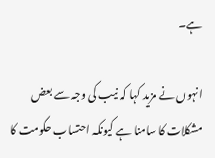ہے۔

انہوں نے مزید کہا کہ نیب کی وجہ سے بعض مشکلات کا سامنا ہے کیونکہ احتساب حکومت کا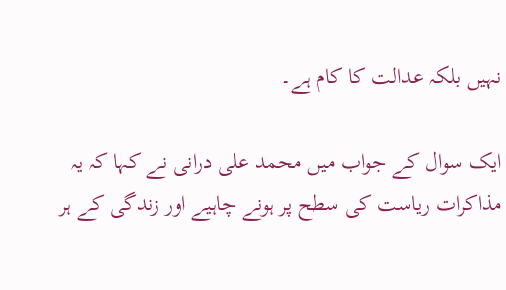نہیں بلکہ عدالت کا کام ہے۔

ایک سوال کے جواب میں محمد علی درانی نے کہا کہ یہ مذاکرات ریاست کی سطح پر ہونے چاہیے اور زندگی کے ہر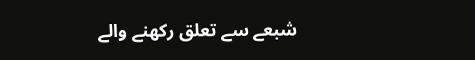شبعے سے تعلق رکھنے والے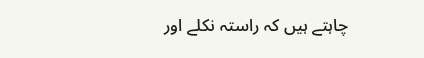چاہتے ہیں کہ راستہ نکلے اور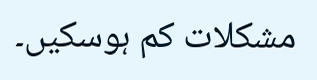مشکلات کم ہوسکیں۔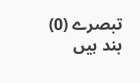تبصرے (0) بند ہیں